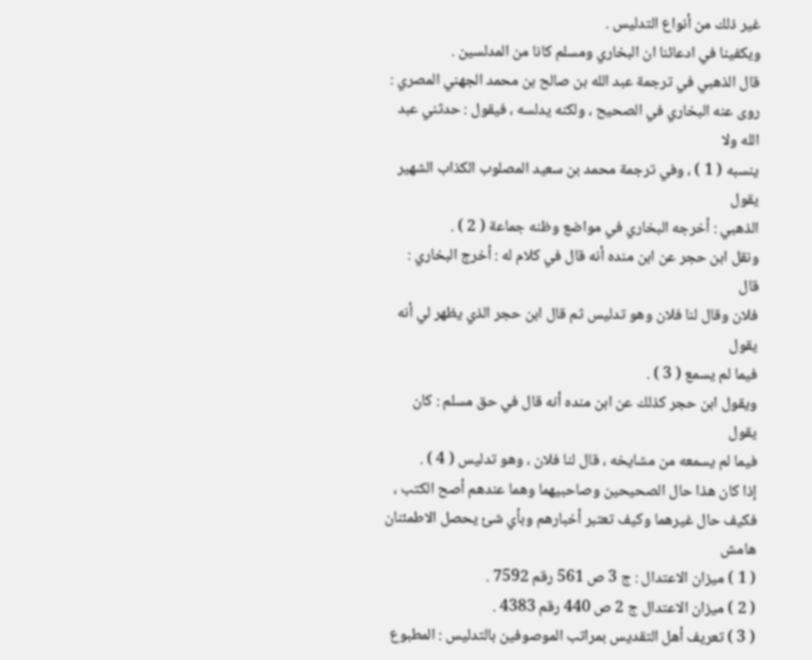غير ذلك من أنواع التدليس .
ويكفينا في ادعائنا ان البخاري ومسلم كانا من المدلسين .
قال الذهبي في ترجمة عبد الله بن صالح بن محمد الجهني المصري :
روى عنه البخاري في الصحيح ، ولكنه يدلسه ، فيقول : حدثني عبد الله ولا
ينسبه ( 1 ) ، وفي ترجمة محمد بن سعيد المصلوب الكذاب الشهير يقول
الذهبي : أخرجه البخاري في مواضع وظنه جماعة ( 2 ) .
ونقل ابن حجر عن ابن منده أنه قال في كلام له : أخرج البخاري : قال
فلان وقال لنا فلان وهو تدليس ثم قال ابن حجر الذي يظهر لي أنه يقول
فيما لم يسمع ( 3 ) .
ويقول ابن حجر كذلك عن ابن منده أنه قال في حق مسلم : كان يقول
فيما لم يسمعه من مشايخه ، قال لنا فلان ، وهو تدليس ( 4 ) .
إذا كان هذا حال الصحيحين وصاحبيهما وهما عندهم أصح الكتب ،
فكيف حال غيرهما وكيف تعتبر أخبارهم وبأي شئ يحصل الاطمئنان
هامش
( 1 ) ميزان الاعتدال : ج 3 ص 561 رقم 7592 .
( 2 ) ميزان الاعتدال ج 2 ص 440 رقم 4383 .
( 3 ) تعريف أهل التقديس بمراتب الموصوفين بالتدليس : المطبوع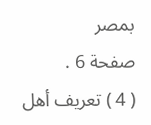بمصر
صفحة 6 .
( 4 ) تعريف أهل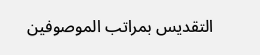التقديس بمراتب الموصوفين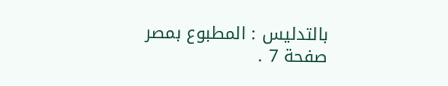بالتدليس : المطبوع بمصر
صفحة 7 .